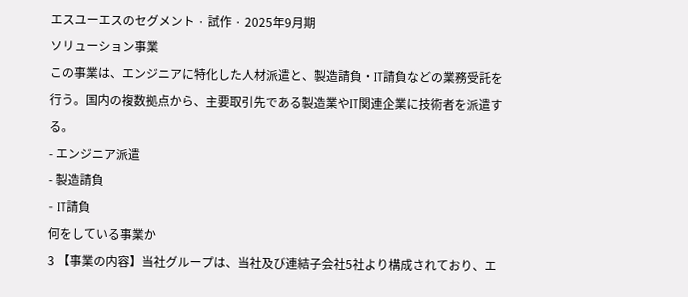エスユーエスのセグメント · 試作 · 2025年9月期
ソリューション事業
この事業は、エンジニアに特化した人材派遣と、製造請負・IT請負などの業務受託を行う。国内の複数拠点から、主要取引先である製造業やIT関連企業に技術者を派遣する。
- エンジニア派遣
- 製造請負
- IT請負
何をしている事業か
3 【事業の内容】当社グループは、当社及び連結子会社5社より構成されており、エ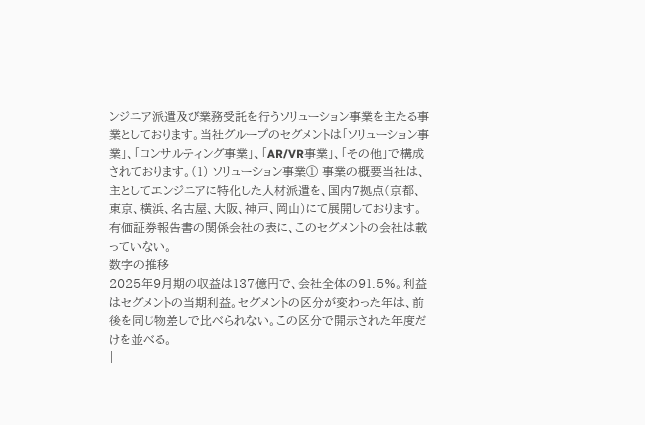ンジニア派遣及び業務受託を行うソリューション事業を主たる事業としております。当社グループのセグメントは「ソリューション事業」、「コンサルティング事業」、「AR/VR事業」、「その他」で構成されております。(1) ソリューション事業① 事業の概要当社は、主としてエンジニアに特化した人材派遣を、国内7拠点(京都、東京、横浜、名古屋、大阪、神戸、岡山)にて展開しております。
有価証券報告書の関係会社の表に、このセグメントの会社は載っていない。
数字の推移
2025年9月期の収益は137億円で、会社全体の91.5%。利益はセグメントの当期利益。セグメントの区分が変わった年は、前後を同じ物差しで比べられない。この区分で開示された年度だけを並べる。
|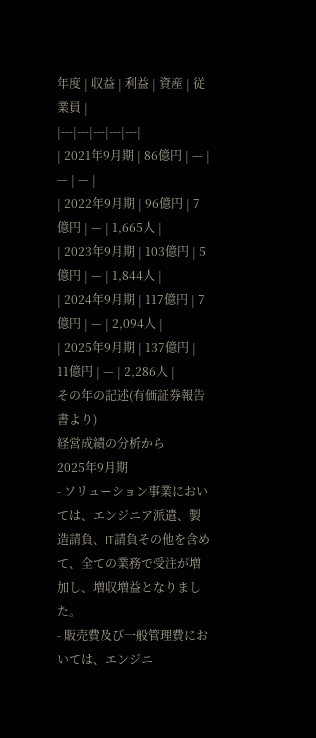年度 | 収益 | 利益 | 資産 | 従業員 |
|---|---|---|---|---|
| 2021年9月期 | 86億円 | — | — | — |
| 2022年9月期 | 96億円 | 7億円 | — | 1,665人 |
| 2023年9月期 | 103億円 | 5億円 | — | 1,844人 |
| 2024年9月期 | 117億円 | 7億円 | — | 2,094人 |
| 2025年9月期 | 137億円 | 11億円 | — | 2,286人 |
その年の記述(有価証券報告書より)
経営成績の分析から
2025年9月期
- ソリューション事業においては、エンジニア派遣、製造請負、IT請負その他を含めて、全ての業務で受注が増加し、増収増益となりました。
- 販売費及び一般管理費においては、エンジニ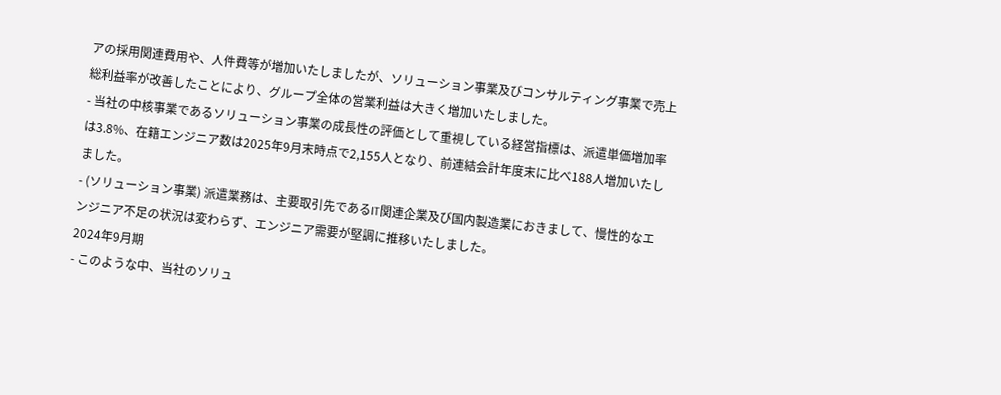アの採用関連費用や、人件費等が増加いたしましたが、ソリューション事業及びコンサルティング事業で売上総利益率が改善したことにより、グループ全体の営業利益は大きく増加いたしました。
- 当社の中核事業であるソリューション事業の成長性の評価として重視している経営指標は、派遣単価増加率は3.8%、在籍エンジニア数は2025年9月末時点で2,155人となり、前連結会計年度末に比べ188人増加いたしました。
- (ソリューション事業) 派遣業務は、主要取引先であるIT関連企業及び国内製造業におきまして、慢性的なエンジニア不足の状況は変わらず、エンジニア需要が堅調に推移いたしました。
2024年9月期
- このような中、当社のソリュ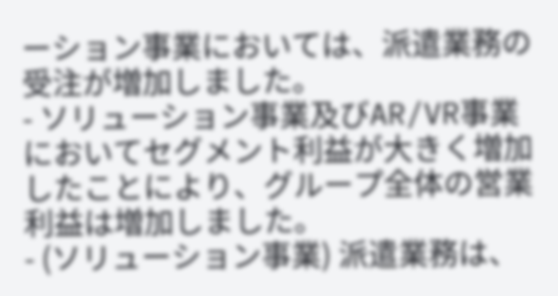ーション事業においては、派遣業務の受注が増加しました。
- ソリューション事業及びAR/VR事業においてセグメント利益が大きく増加したことにより、グループ全体の営業利益は増加しました。
- (ソリューション事業) 派遣業務は、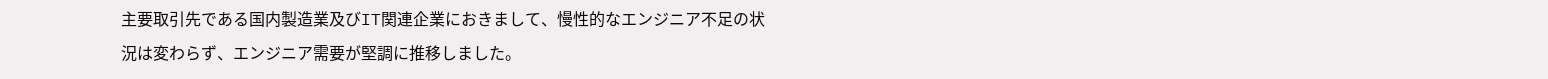主要取引先である国内製造業及びIT関連企業におきまして、慢性的なエンジニア不足の状況は変わらず、エンジニア需要が堅調に推移しました。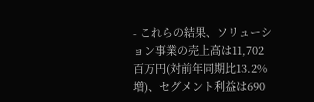- これらの結果、ソリューション事業の売上高は11,702百万円(対前年同期比13.2%増)、セグメント利益は690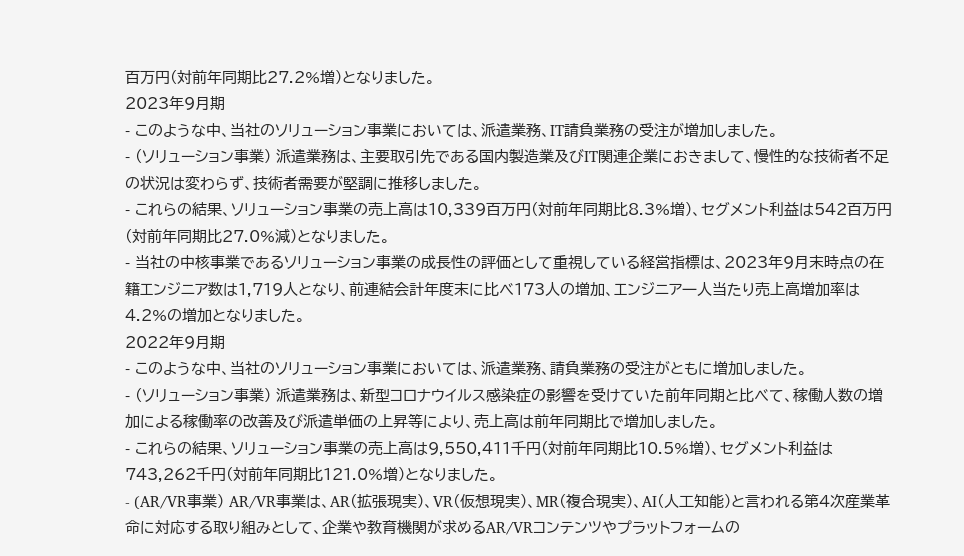百万円(対前年同期比27.2%増)となりました。
2023年9月期
- このような中、当社のソリューション事業においては、派遣業務、IT請負業務の受注が増加しました。
- (ソリューション事業) 派遣業務は、主要取引先である国内製造業及びIT関連企業におきまして、慢性的な技術者不足の状況は変わらず、技術者需要が堅調に推移しました。
- これらの結果、ソリューション事業の売上高は10,339百万円(対前年同期比8.3%増)、セグメント利益は542百万円(対前年同期比27.0%減)となりました。
- 当社の中核事業であるソリューション事業の成長性の評価として重視している経営指標は、2023年9月末時点の在籍エンジニア数は1,719人となり、前連結会計年度末に比べ173人の増加、エンジニア一人当たり売上高増加率は4.2%の増加となりました。
2022年9月期
- このような中、当社のソリューション事業においては、派遣業務、請負業務の受注がともに増加しました。
- (ソリューション事業) 派遣業務は、新型コロナウイルス感染症の影響を受けていた前年同期と比べて、稼働人数の増加による稼働率の改善及び派遣単価の上昇等により、売上高は前年同期比で増加しました。
- これらの結果、ソリューション事業の売上高は9,550,411千円(対前年同期比10.5%増)、セグメント利益は743,262千円(対前年同期比121.0%増)となりました。
- (AR/VR事業) AR/VR事業は、AR(拡張現実)、VR(仮想現実)、MR(複合現実)、AI(人工知能)と言われる第4次産業革命に対応する取り組みとして、企業や教育機関が求めるAR/VRコンテンツやプラットフォームの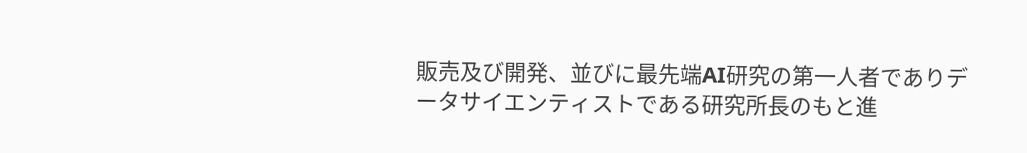販売及び開発、並びに最先端AI研究の第一人者でありデータサイエンティストである研究所長のもと進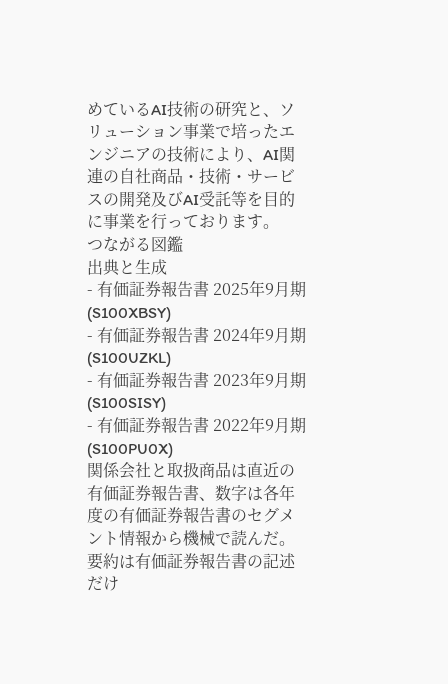めているAI技術の研究と、ソリューション事業で培ったエンジニアの技術により、AI関連の自社商品・技術・サービスの開発及びAI受託等を目的に事業を行っております。
つながる図鑑
出典と生成
- 有価証券報告書 2025年9月期(S100XBSY)
- 有価証券報告書 2024年9月期(S100UZKL)
- 有価証券報告書 2023年9月期(S100SISY)
- 有価証券報告書 2022年9月期(S100PU0X)
関係会社と取扱商品は直近の有価証券報告書、数字は各年度の有価証券報告書のセグメント情報から機械で読んだ。要約は有価証券報告書の記述だけ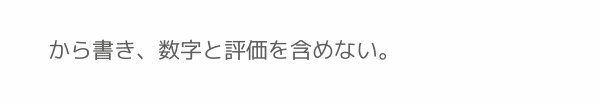から書き、数字と評価を含めない。